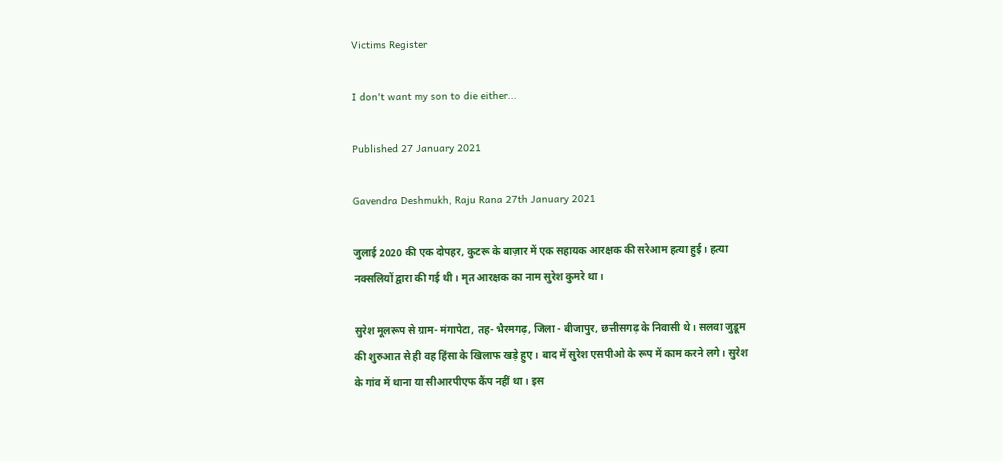Victims Register

I don't want my son to die either...

Published 27 January 2021

Gavendra Deshmukh, Raju Rana 27th January 2021

जुलाई 2020 की एक दोपहर, कुटरू के बाज़ार में एक सहायक आरक्षक की सरेआम हत्या हुई। हत्या नक्सलियों द्वारा की गई थी। मृत आरक्षक का नाम सुरेश कुमरे था।

सुरेश मूलरूप से ग्राम- मंगापेटा, तह- भैरमगढ़, जिला - बीजापुर, छत्तीसगढ़ के निवासी थे। सलवा जुडूम की शुरुआत से ही वह हिंसा के खिलाफ खड़े हुए। बाद में सुरेश एसपीओ के रूप में काम करने लगे। सुरेश के गांव में थाना या सीआरपीएफ कैंप नहीं था। इस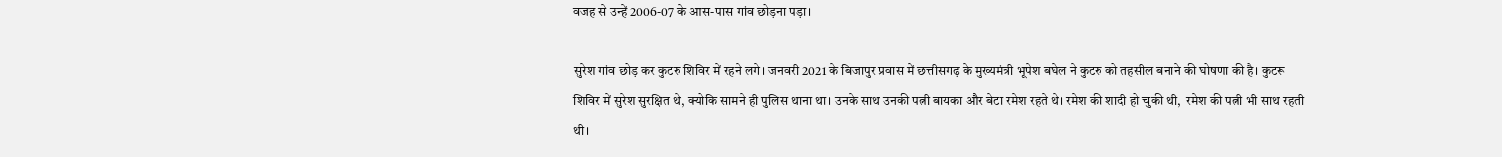वजह से उन्हें 2006-07 के आस-पास गांव छोड़ना पड़ा।

सुरेश गांव छोड़ कर कुटरु शिविर में रहने लगे। जनवरी 2021 के बिजापुर प्रवास में छत्तीसगढ़ के मुख्यमंत्री भूपेश बघेल ने कुटरु को तहसील बनाने की घोषणा की है। कुटरू शिविर में सुरेश सुरक्षित थे, क्योकि सामने ही पुलिस थाना था। उनके साथ उनकी पत्नी बायका और बेटा रमेश रहते थे। रमेश की शादी हो चुकी थी,  रमेश की पत्नी भी साथ रहती थी।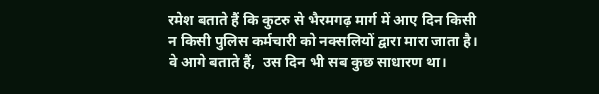रमेश बताते हैं कि कुटरु से भैरमगढ़ मार्ग में आए दिन किसी न किसी पुलिस कर्मचारी को नक्सलियों द्वारा मारा जाता है। वे आगे बताते हैं,  उस दिन भी सब कुछ साधारण था।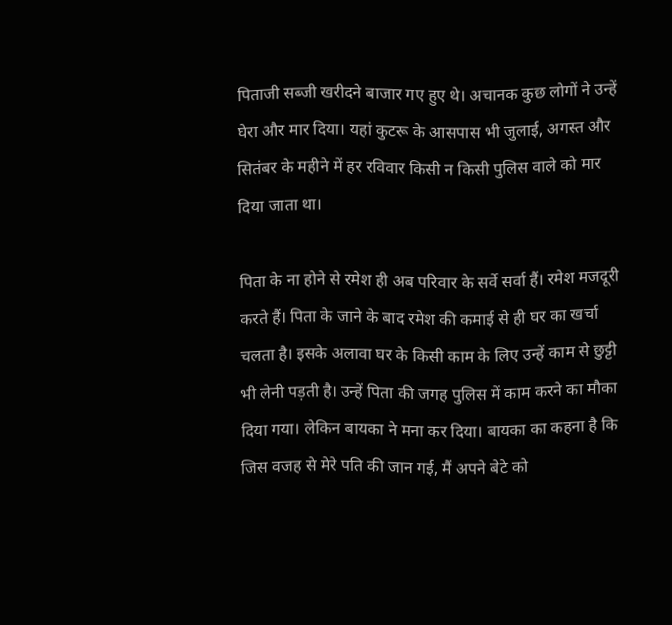पिताजी सब्जी खरीदने बाजार गए हुए थे। अचानक कुछ लोगों ने उन्हें घेरा और मार दिया। यहां कुटरू के आसपास भी जुलाई, अगस्त और सितंबर के महीने में हर रविवार किसी न किसी पुलिस वाले को मार दिया जाता था।

पिता के ना होने से रमेश ही अब परिवार के सर्वे सर्वा हैं। रमेश मजदूरी करते हैं। पिता के जाने के बाद रमेश की कमाई से ही घर का खर्चा चलता है। इसके अलावा घर के किसी काम के लिए उन्हें काम से छुट्टी भी लेनी पड़ती है। उन्हें पिता की जगह पुलिस में काम करने का मौका दिया गया। लेकिन बायका ने मना कर दिया। बायका का कहना है कि जिस वजह से मेरे पति की जान गई, मैं अपने बेटे को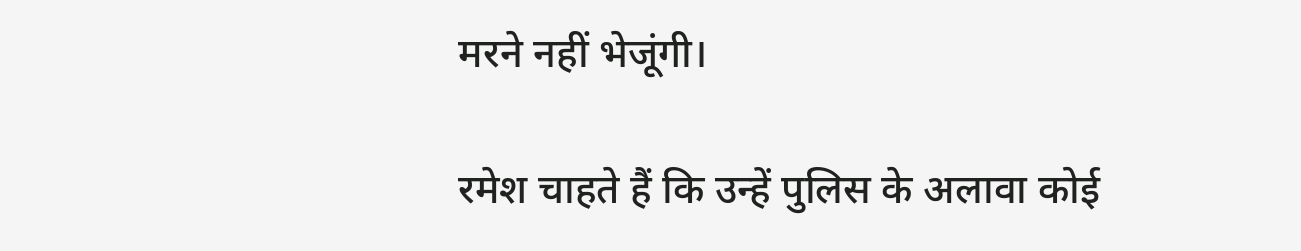मरने नहीं भेजूंगी।

रमेश चाहते हैं कि उन्हें पुलिस के अलावा कोई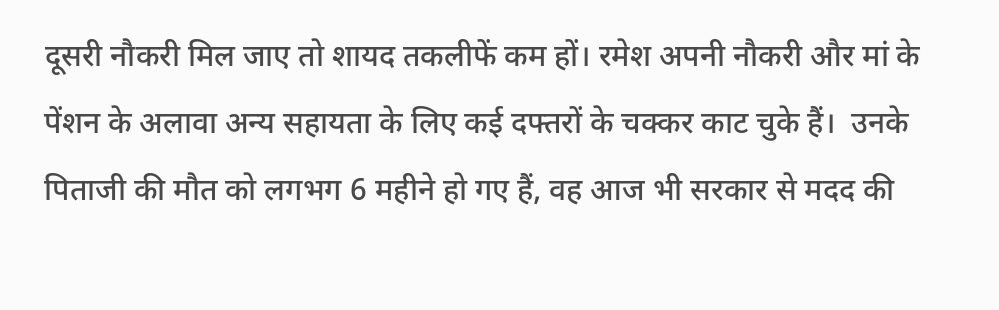दूसरी नौकरी मिल जाए तो शायद तकलीफें कम हों। रमेश अपनी नौकरी और मां के पेंशन के अलावा अन्य सहायता के लिए कई दफ्तरों के चक्कर काट चुके हैं।  उनके पिताजी की मौत को लगभग 6 महीने हो गए हैं, वह आज भी सरकार से मदद की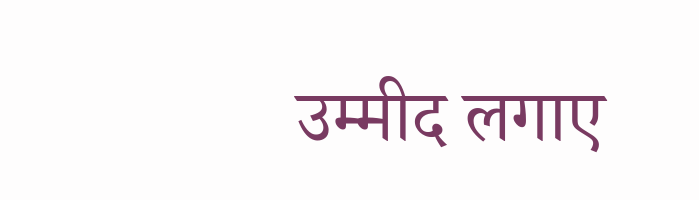उम्मीद लगाए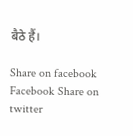बैठे हैं।

Share on facebook Facebook Share on twitter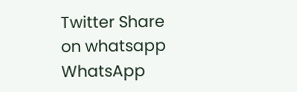Twitter Share on whatsapp WhatsApp